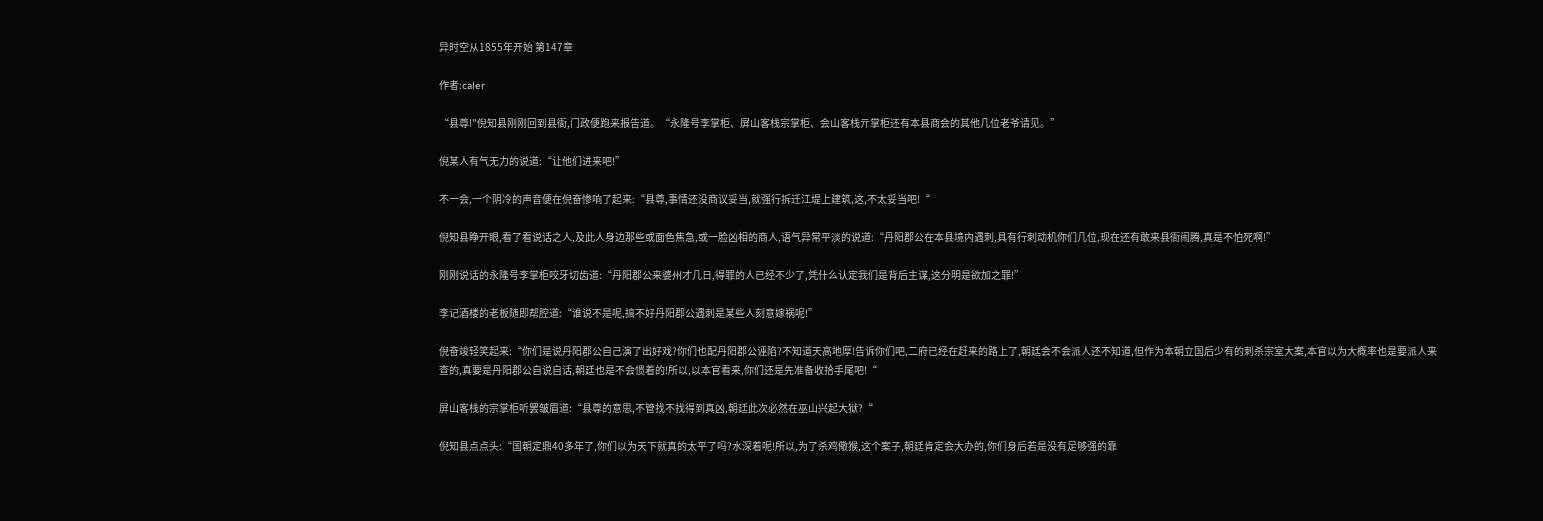异时空从1855年开始 第147章

作者:caler

“县尊!"倪知县刚刚回到县衙,门政便跑来报告道。“永隆号李掌柜、屏山客栈宗掌柜、会山客栈亓掌柜还有本县商会的其他几位老爷请见。”

倪某人有气无力的说道:“让他们进来吧!”

不一会,一个阴冷的声音便在倪奋惨响了起来:“县尊,事情还没商议妥当,就强行拆迁江堤上建筑,这,不太妥当吧!“

倪知县睁开眼,看了看说话之人,及此人身边那些或面色焦急,或一脸凶相的商人,语气异常平淡的说道:“丹阳郡公在本县境内遇刺,具有行刺动机你们几位,现在还有敢来县衙闹腾,真是不怕死啊!”

刚刚说话的永隆号李掌柜咬牙切齿道:“丹阳郡公来婆州才几日,得罪的人已经不少了,凭什么认定我们是背后主谋,这分明是欲加之罪!”

李记酒楼的老板随即帮腔道:“谁说不是呢,搞不好丹阳郡公遇刺是某些人刻意嫁祸呢!”

倪奋竣轻笑起来:“你们是说丹阳郡公自己演了出好戏?你们也配丹阳郡公诬陷?不知道天高地厚!告诉你们吧,二府已经在赶来的路上了,朝廷会不会派人还不知道,但作为本朝立国后少有的刺杀宗室大案,本官以为大概率也是要派人来查的,真要是丹阳郡公自说自话,朝廷也是不会惯着的!所以,以本官看来,你们还是先准备收拾手尾吧!“

屏山客栈的宗掌柜听罢皱眉道:“县尊的意思,不管找不找得到真凶,朝廷此次必然在巫山兴起大狱?“

倪知县点点头:“国朝定鼎40多年了,你们以为天下就真的太平了吗?水深着呢!所以,为了杀鸡儆猴,这个案子,朝廷肯定会大办的,你们身后若是没有足够强的靠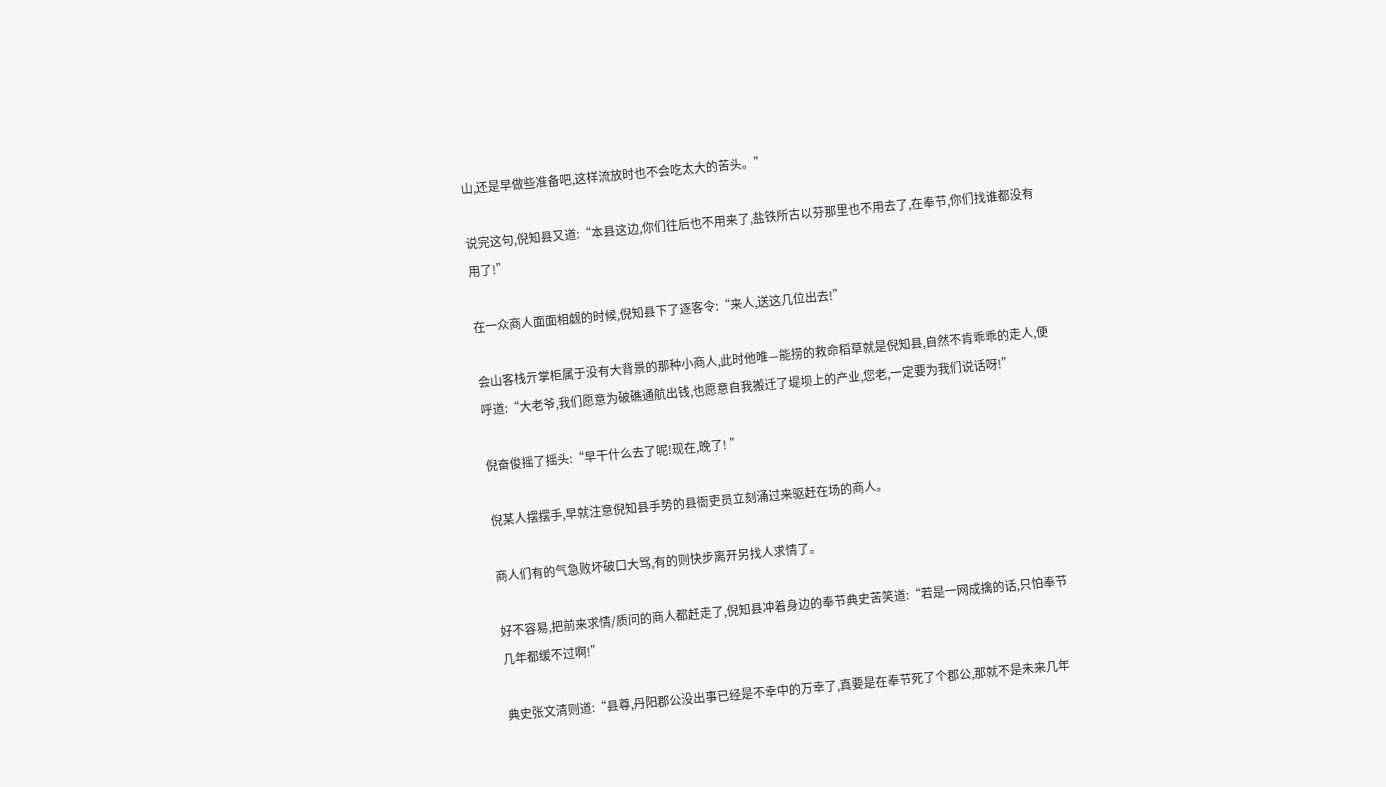山,还是早做些准备吧,这样流放时也不会吃太大的苦头。”

说完这句,倪知县又道:“本县这边,你们往后也不用来了,盐铁所古以芬那里也不用去了,在奉节,你们找谁都没有用了!”

在一众商人面面相觑的时候,倪知县下了逐客令:“来人,送这几位出去!”

会山客栈亓掌柜属于没有大背景的那种小商人,此时他唯—能捞的救命稻草就是倪知县,自然不肯乖乖的走人,便呼道:“大老爷,我们愿意为破礁通航出钱,也愿意自我搬迁了堤坝上的产业,您老,一定要为我们说话呀!”

倪奋俊摇了摇头:“早干什么去了呢!现在,晚了! ”

倪某人摆摆手,早就注意倪知县手势的县衙吏员立刻涌过来驱赶在场的商人。

商人们有的气急败坏破口大骂,有的则快步离开另找人求情了。

好不容易,把前来求情/质问的商人都赶走了,倪知县冲着身边的奉节典史苦笑道:“若是一网成擒的话,只怕奉节几年都缓不过啊!”

典史张文清则道:“县尊,丹阳郡公没出事已经是不幸中的万幸了,真要是在奉节死了个郡公,那就不是未来几年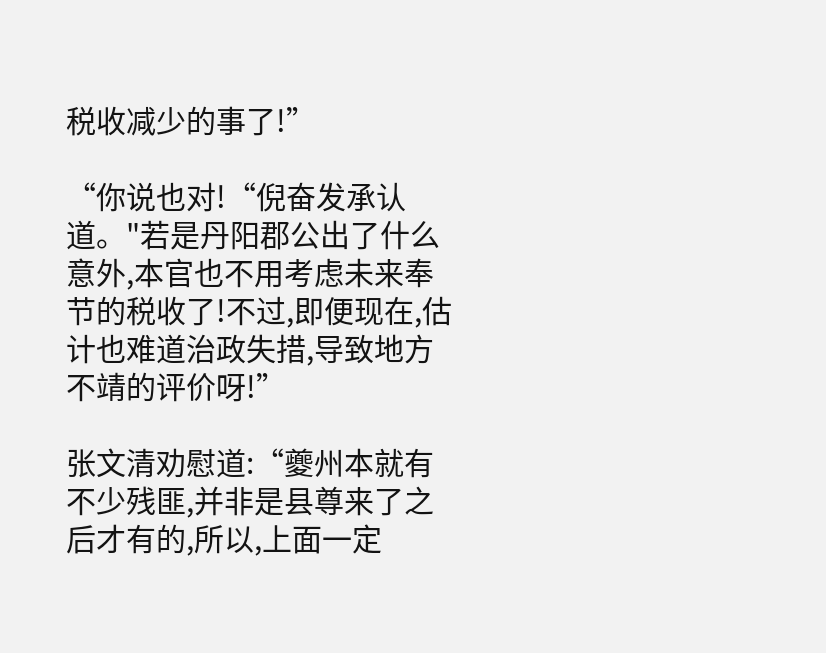税收减少的事了!”

“你说也对!“倪奋发承认道。"若是丹阳郡公出了什么意外,本官也不用考虑未来奉节的税收了!不过,即便现在,估计也难道治政失措,导致地方不靖的评价呀!”

张文清劝慰道:“夔州本就有不少残匪,并非是县尊来了之后才有的,所以,上面一定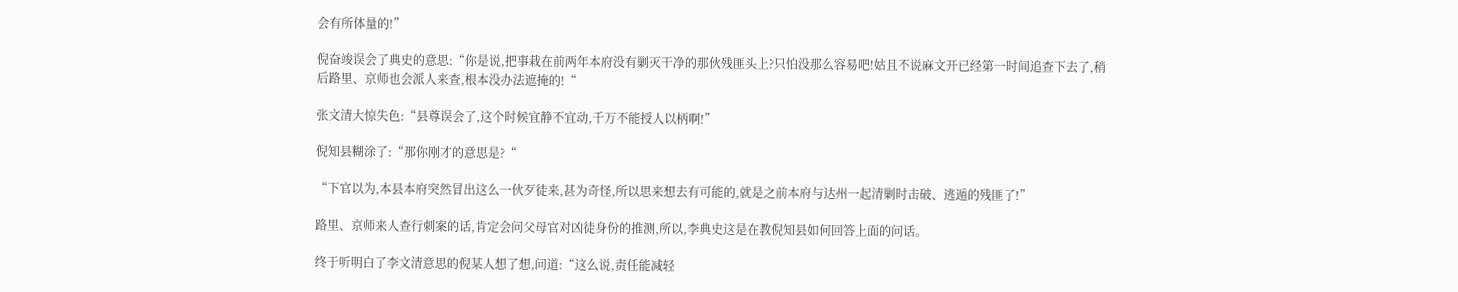会有所体量的!”

倪奋竣误会了典史的意思:“你是说,把事栽在前两年本府没有剿灭干净的那伙残匪头上?只怕没那么容易吧!姑且不说麻文开已经第一时间追查下去了,稍后路里、京师也会派人来查,根本没办法遮掩的!“

张文清大惊失色:“县尊误会了,这个时候宜静不宜动,千万不能授人以柄啊!”

倪知县糊涂了:“那你刚才的意思是?“

“下官以为,本县本府突然冒出这么一伙歹徒来,甚为奇怪,所以思来想去有可能的,就是之前本府与达州一起清剿时击破、逃遁的残匪了!”

路里、京师来人查行刺案的话,肯定会问父母官对凶徒身份的推测,所以,李典史这是在教倪知县如何回答上面的问话。

终于听明白了李文清意思的倪某人想了想,问道:“这么说,责任能减轻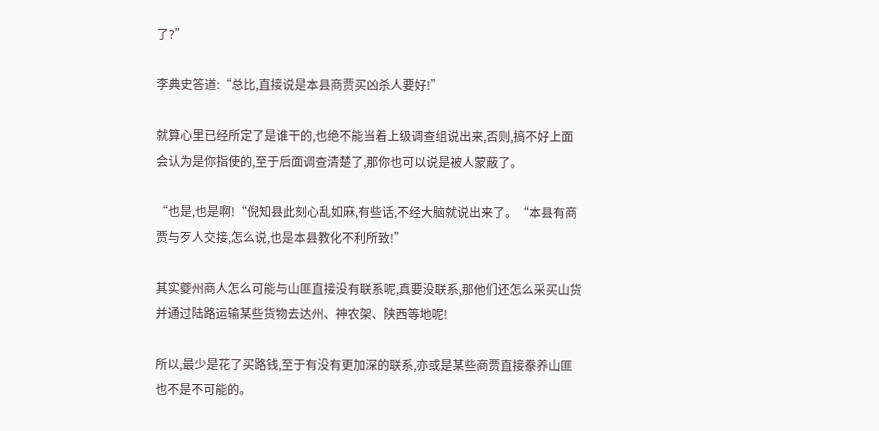了?”

李典史答道:“总比,直接说是本县商贾买凶杀人要好!”

就算心里已经所定了是谁干的,也绝不能当着上级调查组说出来,否则,搞不好上面会认为是你指使的,至于后面调查清楚了,那你也可以说是被人蒙蔽了。

“也是,也是啊!“倪知县此刻心乱如麻,有些话,不经大脑就说出来了。“本县有商贾与歹人交接,怎么说,也是本县教化不利所致!”

其实夔州商人怎么可能与山匪直接没有联系呢,真要没联系,那他们还怎么采买山货并通过陆路运输某些货物去达州、神农架、陕西等地呢!

所以,最少是花了买路钱,至于有没有更加深的联系,亦或是某些商贾直接豢养山匪也不是不可能的。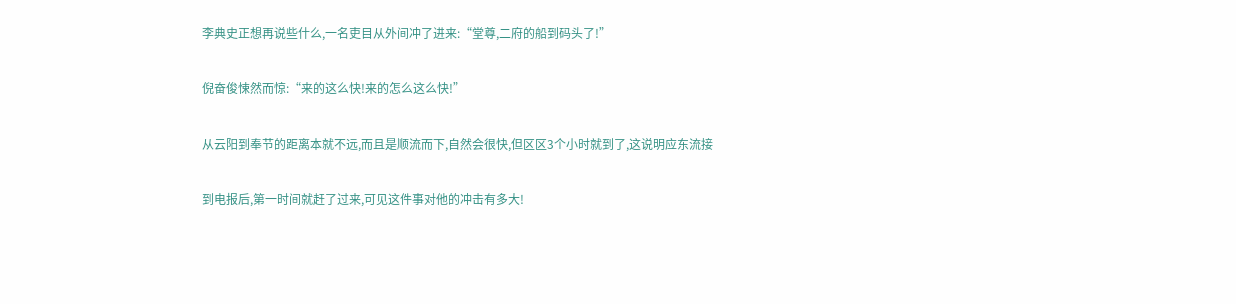李典史正想再说些什么,一名吏目从外间冲了进来:“堂尊,二府的船到码头了!”

倪奋俊悚然而惊:“来的这么快!来的怎么这么快!”

从云阳到奉节的距离本就不远,而且是顺流而下,自然会很快,但区区3个小时就到了,这说明应东流接

到电报后,第一时间就赶了过来,可见这件事对他的冲击有多大!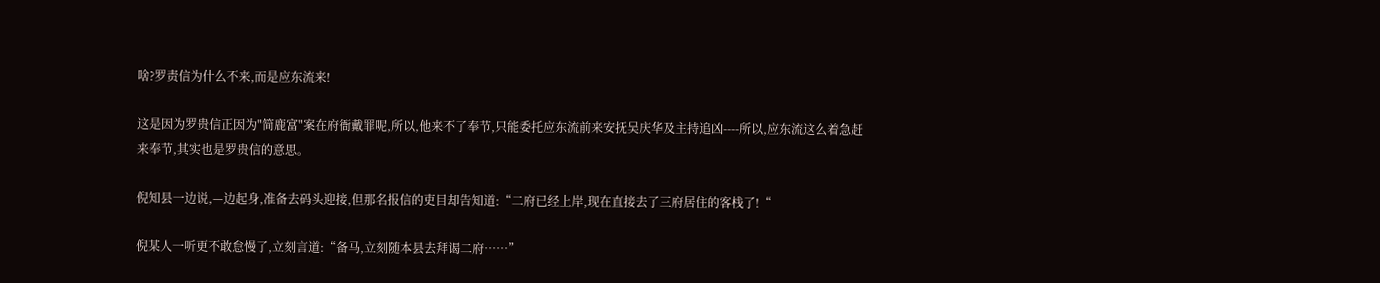啥?罗责信为什么不来,而是应东流来!

这是因为罗贵信正因为"简鹿富"案在府衙戴罪呢,所以,他来不了奉节,只能委托应东流前来安抚吴庆华及主持追凶----所以,应东流这么着急赶来奉节,其实也是罗贵信的意思。

倪知县一边说,—边起身,准备去码头迎接,但那名报信的吏目却告知道:“二府已经上岸,现在直接去了三府居住的客栈了!“

倪某人一听更不敢怠慢了,立刻言道:“备马,立刻随本县去拜谒二府……”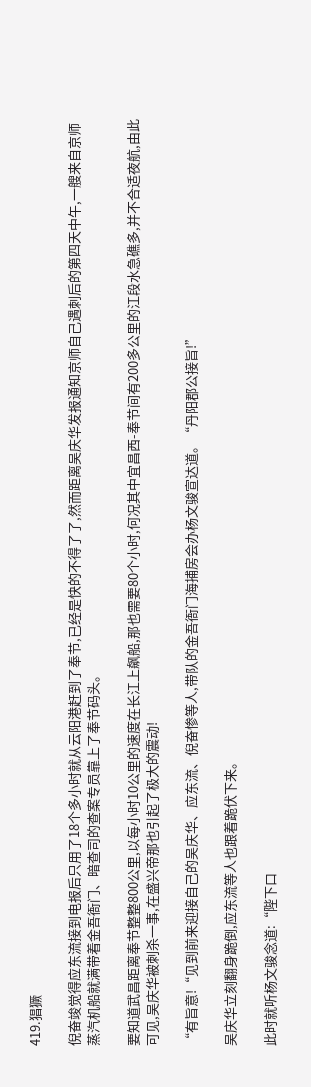419.猖獗

倪奋竣觉得应东流接到电报后只用了18个多小时就从云阳港赶到了奉节,已经是快的不得了了,然而距离吴庆华发报通知京师自己遇刺后的第四天中午,一艘来自京师蒸汽机船就满带着金吾衙门、暗查司的查案专员靠上了奉节码头。

要知道武昌距离奉节整整800公里,以每小时10公里的速度在长江上飙船,那也需要80个小时,何况其中宜昌西-奉节间有200多公里的江段水急礁多,并不合适夜航,由此可见,吴庆华被刺杀一事,在盛兴帝那也引起了极大的震动!

“有旨意!“见到前来迎接自己的吴庆华、应东流、倪奋惨等人,带队的金吾衙门海捕房会办杨文骏宣达道。“丹阳郡公接旨!”

吴庆华立刻翻身跪倒,应东流等人也跟着跪伏下来。

此时就听杨文骏念道:“陛下口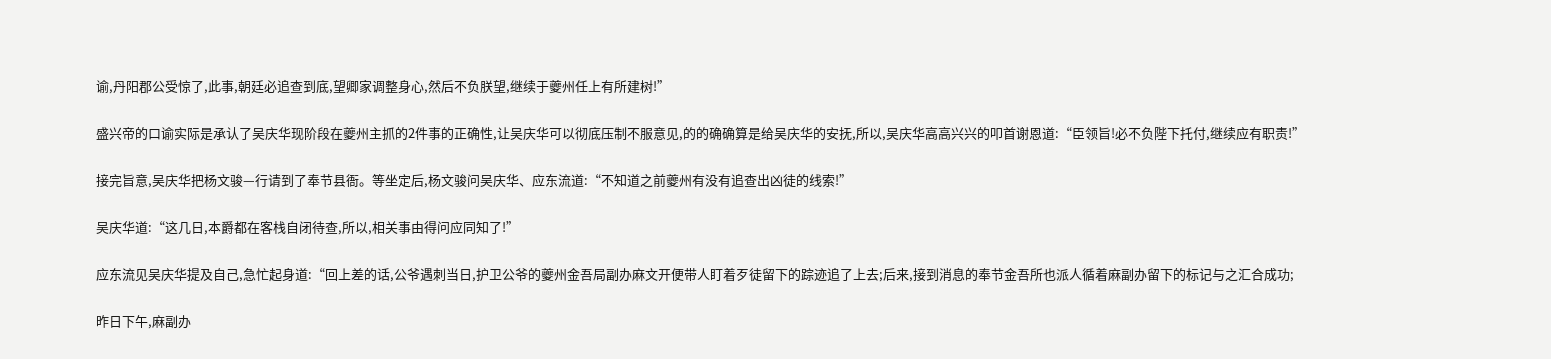谕,丹阳郡公受惊了,此事,朝廷必追查到底,望卿家调整身心,然后不负朕望,继续于夔州任上有所建树!”

盛兴帝的口谕实际是承认了吴庆华现阶段在夔州主抓的2件事的正确性,让吴庆华可以彻底压制不服意见,的的确确算是给吴庆华的安抚,所以,吴庆华高高兴兴的叩首谢恩道:“臣领旨!必不负陛下托付,继续应有职责!”

接完旨意,吴庆华把杨文骏—行请到了奉节县衙。等坐定后,杨文骏问吴庆华、应东流道:“不知道之前夔州有没有追查出凶徒的线索!”

吴庆华道:“这几日,本爵都在客栈自闭待查,所以,相关事由得问应同知了!”

应东流见吴庆华提及自己,急忙起身道:“回上差的话,公爷遇刺当日,护卫公爷的夔州金吾局副办麻文开便带人盯着歹徒留下的踪迹追了上去;后来,接到消息的奉节金吾所也派人循着麻副办留下的标记与之汇合成功;

昨日下午,麻副办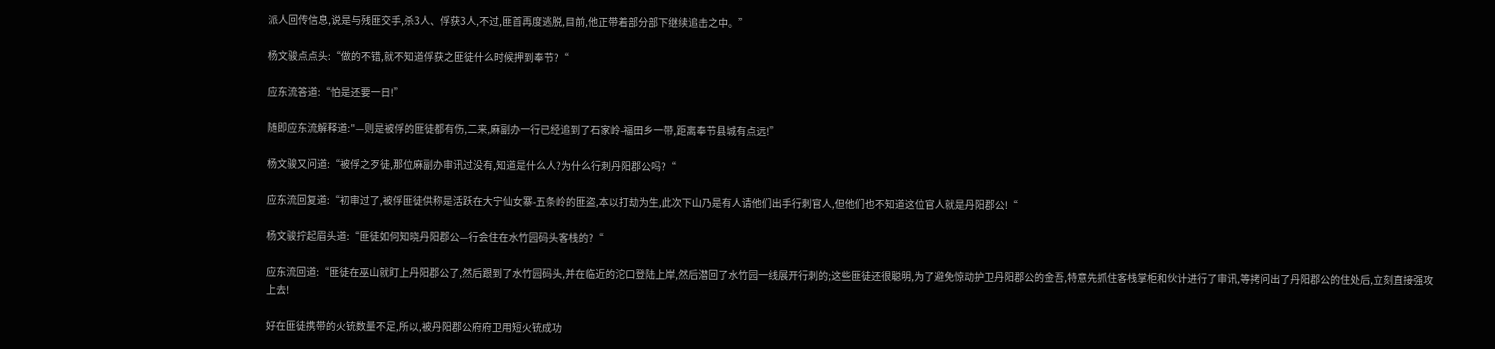派人回传信息,说是与残匪交手,杀3人、俘获3人,不过,匪首再度逃脱,目前,他正带着部分部下继续追击之中。”

杨文骏点点头:“做的不错,就不知道俘获之匪徒什么时候押到奉节?“

应东流答道:“怕是还要一日!”

随即应东流解释道:"—则是被俘的匪徒都有伤,二来,麻副办一行已经追到了石家岭-福田乡一带,距离奉节县城有点远!”

杨文骏又问道:“被俘之歹徒,那位麻副办审讯过没有,知道是什么人?为什么行刺丹阳郡公吗?“

应东流回复道:“初审过了,被俘匪徒供称是活跃在大宁仙女寨-五条岭的匪盗,本以打劫为生,此次下山乃是有人请他们出手行刺官人,但他们也不知道这位官人就是丹阳郡公!“

杨文骏拧起眉头道:“匪徒如何知晓丹阳郡公—行会住在水竹园码头客栈的?“

应东流回道:“匪徒在巫山就盯上丹阳郡公了,然后跟到了水竹园码头,并在临近的沱口登陆上岸,然后潜回了水竹园一线展开行刺的;这些匪徒还很聪明,为了避免惊动护卫丹阳郡公的金吾,特意先抓住客栈掌柜和伙计进行了审讯,等拷问出了丹阳郡公的住处后,立刻直接强攻上去!

好在匪徒携带的火铳数量不足,所以,被丹阳郡公府府卫用短火铳成功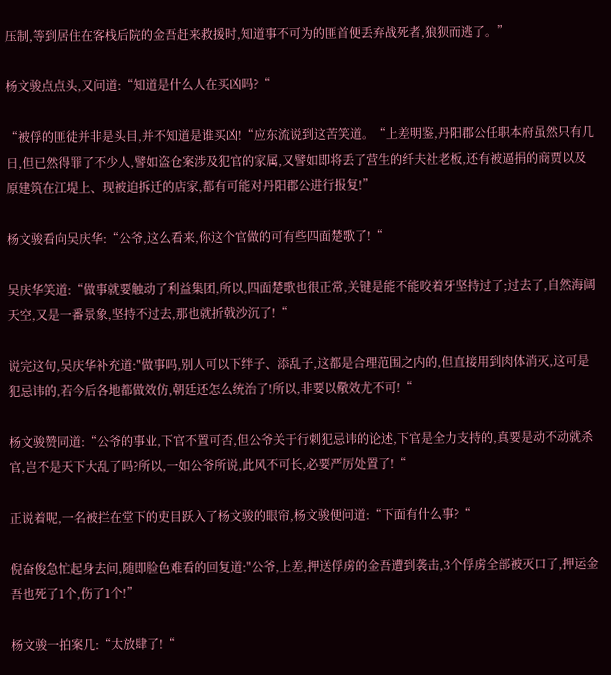压制,等到居住在客栈后院的金吾赶来救援时,知道事不可为的匪首便丢弃战死者,狼狈而逃了。”

杨文骏点点头,又问道:“知道是什么人在买凶吗?“

“被俘的匪徒并非是头目,并不知道是谁买凶!“应东流说到这苦笑道。“上差明鉴,丹阳郡公任职本府虽然只有几日,但已然得罪了不少人,譬如盗仓案涉及犯官的家属,又譬如即将丢了营生的纤夫社老板,还有被逼捐的商贾以及原建筑在江堤上、现被迫拆迁的店家,都有可能对丹阳郡公进行报复!”

杨文骏看向吴庆华:“公爷,这么看来,你这个官做的可有些四面楚歌了!“

吴庆华笑道:“做事就要触动了利益集团,所以,四面楚歌也很正常,关键是能不能咬着牙坚持过了;过去了,自然海阔天空,又是一番景象,坚持不过去,那也就折戟沙沉了!“

说完这句,吴庆华补充道:"做事吗,别人可以下绊子、添乱子,这都是合理范围之内的,但直接用到肉体消灭,这可是犯忌讳的,若今后各地都做效仿,朝廷还怎么统治了!所以,非要以儆效尤不可!“

杨文骏赞同道:“公爷的事业,下官不置可否,但公爷关于行刺犯忌讳的论述,下官是全力支持的,真要是动不动就杀官,岂不是天下大乱了吗?所以,一如公爷所说,此风不可长,必要严厉处置了!“

正说着呢,一名被拦在堂下的吏目跃入了杨文骏的眼帘,杨文骏便问道:“下面有什么事?“

倪奋俊急忙起身去问,随即脸色难看的回复道:"公爷,上差,押送俘虏的金吾遭到袭击,3个俘虏全部被灭口了,押运金吾也死了1个,伤了1个!”

杨文骏一拍案几:“太放肆了!“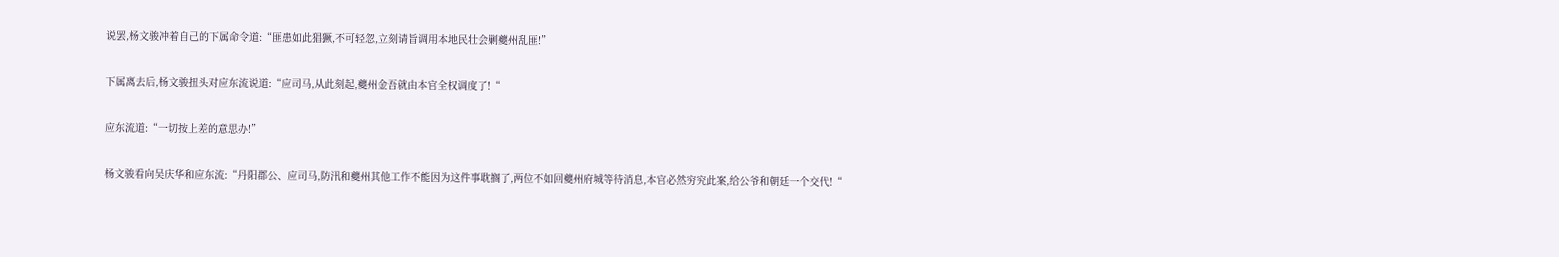说罢,杨文骏冲着自己的下属命令道:“匪患如此猖獗,不可轻忽,立刻请旨调用本地民壮会剿夔州乱匪!”

下属离去后,杨文骏扭头对应东流说道:“应司马,从此刻起,夔州金吾就由本官全权调度了!“

应东流道:“一切按上差的意思办!”

杨文骏看向吴庆华和应东流:“丹阳郡公、应司马,防汛和夔州其他工作不能因为这件事耽搁了,两位不如回夔州府城等待消息,本官必然穷究此案,给公爷和朝廷一个交代!“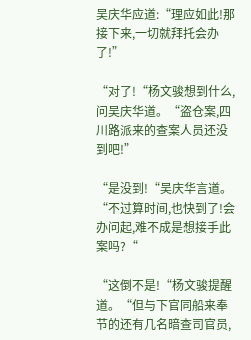吴庆华应道:“理应如此!那接下来,一切就拜托会办了!”

“对了!“杨文骏想到什么,问吴庆华道。“盗仓案,四川路派来的查案人员还没到吧!”

“是没到!“吴庆华言道。“不过算时间,也快到了!会办问起,难不成是想接手此案吗?“

“这倒不是!“杨文骏提醒道。“但与下官同船来奉节的还有几名暗查司官员,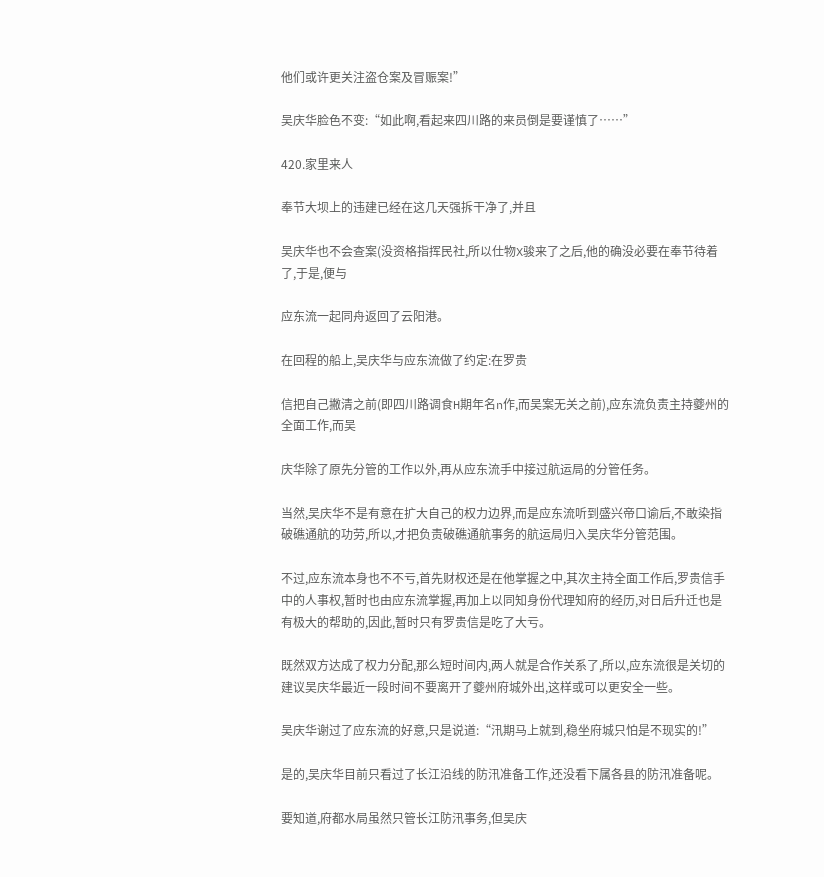他们或许更关注盗仓案及冒赈案!”

吴庆华脸色不变:“如此啊,看起来四川路的来员倒是要谨慎了……”

420.家里来人

奉节大坝上的违建已经在这几天强拆干净了,并且

吴庆华也不会查案(没资格指挥民社,所以仕物X骏来了之后,他的确没必要在奉节待着了,于是,便与

应东流一起同舟返回了云阳港。

在回程的船上,吴庆华与应东流做了约定:在罗贵

信把自己撇清之前(即四川路调食H期年名n作,而吴案无关之前),应东流负责主持夔州的全面工作,而吴

庆华除了原先分管的工作以外,再从应东流手中接过航运局的分管任务。

当然,吴庆华不是有意在扩大自己的权力边界,而是应东流听到盛兴帝口谕后,不敢染指破礁通航的功劳,所以,才把负责破礁通航事务的航运局归入吴庆华分管范围。

不过,应东流本身也不不亏,首先财权还是在他掌握之中,其次主持全面工作后,罗贵信手中的人事权,暂时也由应东流掌握,再加上以同知身份代理知府的经历,对日后升迁也是有极大的帮助的,因此,暂时只有罗贵信是吃了大亏。

既然双方达成了权力分配,那么短时间内,两人就是合作关系了,所以,应东流很是关切的建议吴庆华最近一段时间不要离开了夔州府城外出,这样或可以更安全一些。

吴庆华谢过了应东流的好意,只是说道:“汛期马上就到,稳坐府城只怕是不现实的!”

是的,吴庆华目前只看过了长江沿线的防汛准备工作,还没看下属各县的防汛准备呢。

要知道,府都水局虽然只管长江防汛事务,但吴庆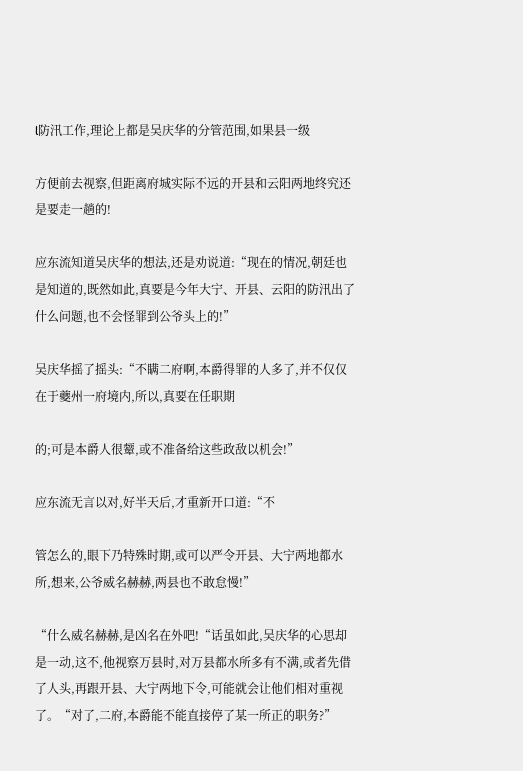l防汛工作,理论上都是吴庆华的分管范围,如果县一级

方便前去视察,但距离府城实际不远的开县和云阳两地终究还是要走一趟的!

应东流知道吴庆华的想法,还是劝说道:“现在的情况,朝廷也是知道的,既然如此,真要是今年大宁、开县、云阳的防汛出了什么问题,也不会怪罪到公爷头上的!”

吴庆华摇了摇头:“不瞒二府啊,本爵得罪的人多了,并不仅仅在于夔州一府境内,所以,真要在任职期

的;可是本爵人很颦,或不准备给这些政敌以机会!”

应东流无言以对,好半天后,才重新开口道:“不

管怎么的,眼下乃特殊时期,或可以严令开县、大宁两地都水所,想来,公爷威名赫赫,两县也不敢怠慢!”

“什么威名赫赫,是凶名在外吧!“话虽如此,吴庆华的心思却是一动,这不,他视察万县时,对万县都水所多有不满,或者先借了人头,再跟开县、大宁两地下令,可能就会让他们相对重视了。“对了,二府,本爵能不能直接停了某一所正的职务?”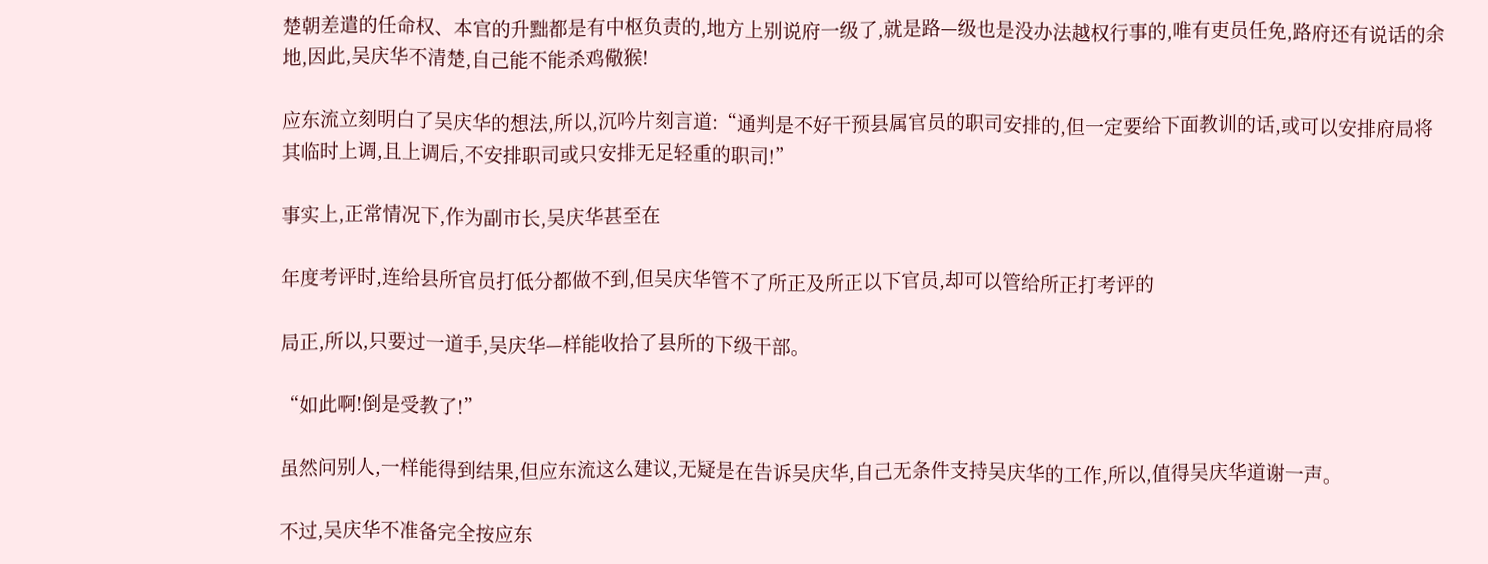楚朝差遣的任命权、本官的升黜都是有中枢负责的,地方上别说府一级了,就是路—级也是没办法越权行事的,唯有吏员任免,路府还有说话的余地,因此,吴庆华不清楚,自己能不能杀鸡儆猴!

应东流立刻明白了吴庆华的想法,所以,沉吟片刻言道:“通判是不好干预县属官员的职司安排的,但一定要给下面教训的话,或可以安排府局将其临时上调,且上调后,不安排职司或只安排无足轻重的职司!”

事实上,正常情况下,作为副市长,吴庆华甚至在

年度考评时,连给县所官员打低分都做不到,但吴庆华管不了所正及所正以下官员,却可以管给所正打考评的

局正,所以,只要过一道手,吴庆华—样能收拾了县所的下级干部。

“如此啊!倒是受教了!”

虽然问别人,一样能得到结果,但应东流这么建议,无疑是在告诉吴庆华,自己无条件支持吴庆华的工作,所以,值得吴庆华道谢一声。

不过,吴庆华不准备完全按应东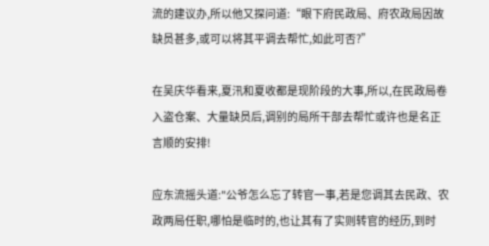流的建议办,所以他又探问道:“眼下府民政局、府农政局因故缺员甚多,或可以将其平调去帮忙,如此可否?”

在吴庆华看来,夏汛和夏收都是现阶段的大事,所以,在民政局卷入盗仓案、大量缺员后,调别的局所干部去帮忙或许也是名正言顺的安排!

应东流摇头道:"公爷怎么忘了转官一事,若是您调其去民政、农政两局任职,哪怕是临时的,也让其有了实则转官的经历,到时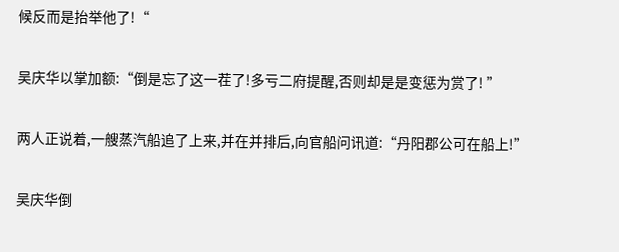候反而是抬举他了!“

吴庆华以掌加额:“倒是忘了这一茬了!多亏二府提醒,否则却是是变惩为赏了! ”

两人正说着,一艘蒸汽船追了上来,并在并排后,向官船问讯道:“丹阳郡公可在船上!”

吴庆华倒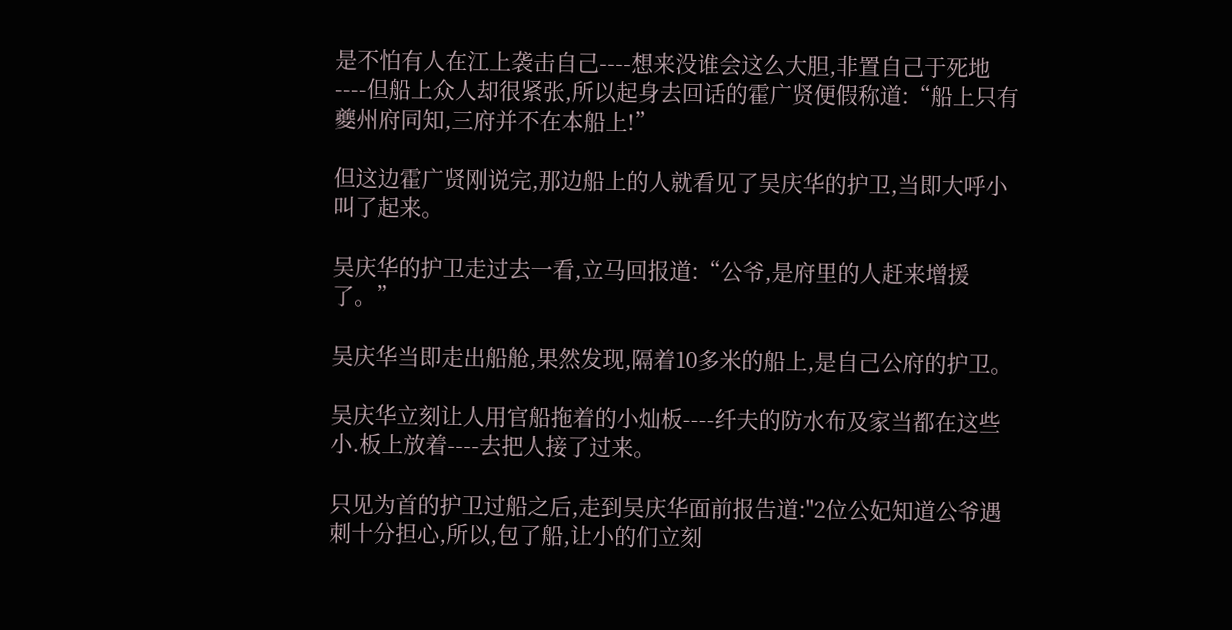是不怕有人在江上袭击自己----想来没谁会这么大胆,非置自己于死地----但船上众人却很紧张,所以起身去回话的霍广贤便假称道:“船上只有夔州府同知,三府并不在本船上!”

但这边霍广贤刚说完,那边船上的人就看见了吴庆华的护卫,当即大呼小叫了起来。

吴庆华的护卫走过去一看,立马回报道:“公爷,是府里的人赶来增援了。”

吴庆华当即走出船舱,果然发现,隔着10多米的船上,是自己公府的护卫。

吴庆华立刻让人用官船拖着的小灿板----纤夫的防水布及家当都在这些小.板上放着----去把人接了过来。

只见为首的护卫过船之后,走到吴庆华面前报告道:"2位公妃知道公爷遇刺十分担心,所以,包了船,让小的们立刻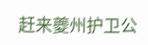赶来夔州护卫公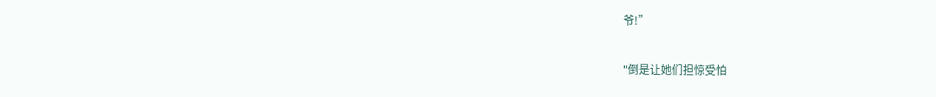爷!”

"倒是让她们担惊受怕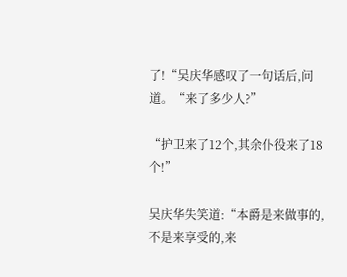了!“吴庆华感叹了一句话后,问道。“来了多少人?”

“护卫来了12个,其余仆役来了18个!”

吴庆华失笑道:“本爵是来做事的,不是来享受的,来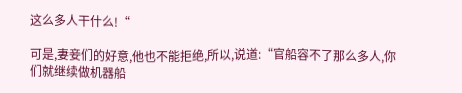这么多人干什么!“

可是,妻妾们的好意,他也不能拒绝,所以,说道:“官船容不了那么多人,你们就继续做机器船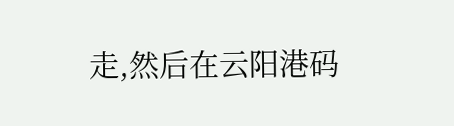走,然后在云阳港码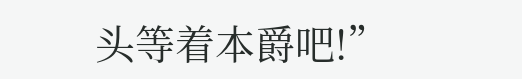头等着本爵吧!”